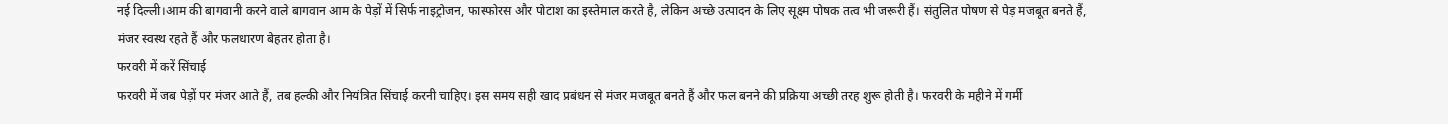नई दिल्ली।आम की बागवानी करने वाले बागवान आम के पेड़ों में सिर्फ नाइट्रोजन, फास्फोरस और पोटाश का इस्तेमाल करते है, लेकिन अच्छे उत्पादन के लिए सूक्ष्म पोषक तत्व भी जरूरी हैं। संतुलित पोषण से पेड़ मजबूत बनते हैं, मंजर स्वस्थ रहते हैं और फलधारण बेहतर होता है।
फरवरी में करें सिंचाई
फरवरी में जब पेड़ों पर मंजर आते हैं, तब हल्की और नियंत्रित सिंचाई करनी चाहिए। इस समय सही खाद प्रबंधन से मंजर मजबूत बनते हैं और फल बनने की प्रक्रिया अच्छी तरह शुरू होती है। फरवरी के महीने में गर्मी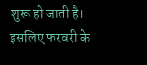शुरू हो जाती है। इसलिए फरवरी के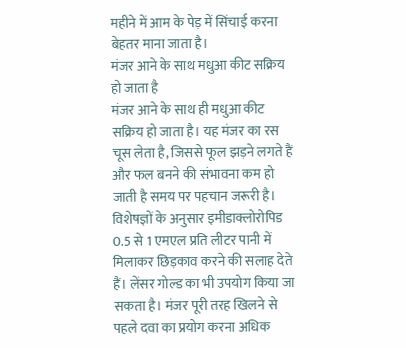महीने में आम के पेड़ में सिंचाई करना बेहतर माना जाता है।
मंजर आने के साथ मधुआ कीट सक्रिय हो जाता है
मंजर आने के साथ ही मधुआ कीट सक्रिय हो जाता है। यह मंजर का रस चूस लेता है, जिससे फूल झड़ने लगते हैं और फल बनने की संभावना कम हो जाती है समय पर पहचान जरूरी है। विशेषज्ञों के अनुसार इमीडाक्लोरोपिड 0.5 से 1 एमएल प्रति लीटर पानी में मिलाकर छिड़काव करने की सलाह देते हैं। लेंसर गोल्ड का भी उपयोग किया जा सकता है। मंजर पूरी तरह खिलने से पहले दवा का प्रयोग करना अधिक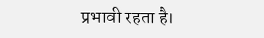प्रभावी रहता है।